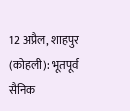12 अप्रैल, शाहपुर (कोहली): भूतपूर्व सैनिक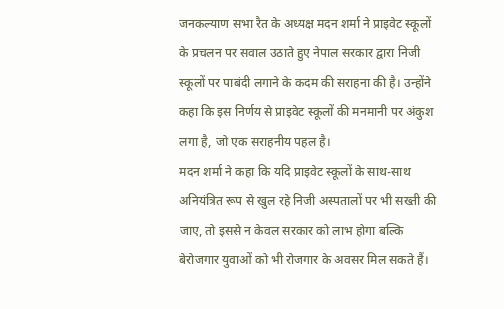जनकल्याण सभा रैत के अध्यक्ष मदन शर्मा ने प्राइवेट स्कूलों के प्रचलन पर सवाल उठाते हुए नेपाल सरकार द्वारा निजी स्कूलों पर पाबंदी लगाने के कदम की सराहना की है। उन्होंने कहा कि इस निर्णय से प्राइवेट स्कूलों की मनमानी पर अंकुश लगा है, जो एक सराहनीय पहल है।
मदन शर्मा ने कहा कि यदि प्राइवेट स्कूलों के साथ-साथ अनियंत्रित रूप से खुल रहे निजी अस्पतालों पर भी सख्ती की जाए, तो इससे न केवल सरकार को लाभ होगा बल्कि बेरोजगार युवाओं को भी रोजगार के अवसर मिल सकते हैं।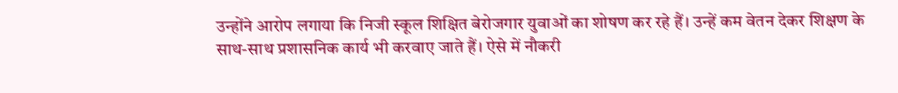उन्होंने आरोप लगाया कि निजी स्कूल शिक्षित बेरोजगार युवाओं का शोषण कर रहे हैं। उन्हें कम वेतन देकर शिक्षण के साथ-साथ प्रशासनिक कार्य भी करवाए जाते हैं। ऐसे में नौकरी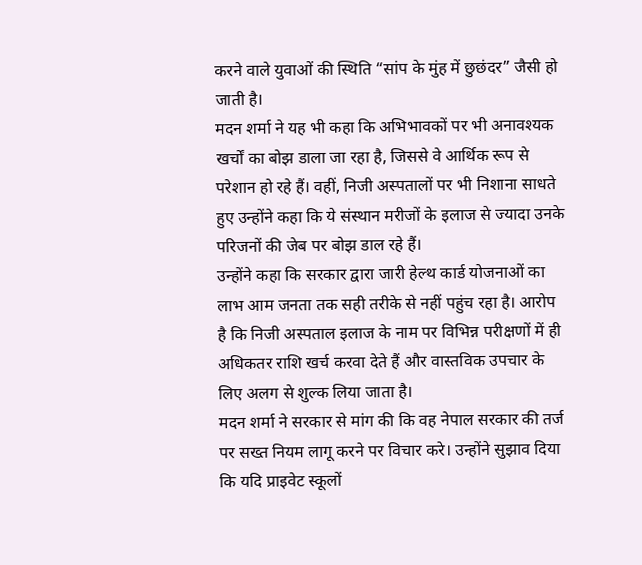करने वाले युवाओं की स्थिति “सांप के मुंह में छुछंदर” जैसी हो जाती है।
मदन शर्मा ने यह भी कहा कि अभिभावकों पर भी अनावश्यक खर्चों का बोझ डाला जा रहा है, जिससे वे आर्थिक रूप से परेशान हो रहे हैं। वहीं, निजी अस्पतालों पर भी निशाना साधते हुए उन्होंने कहा कि ये संस्थान मरीजों के इलाज से ज्यादा उनके परिजनों की जेब पर बोझ डाल रहे हैं।
उन्होंने कहा कि सरकार द्वारा जारी हेल्थ कार्ड योजनाओं का लाभ आम जनता तक सही तरीके से नहीं पहुंच रहा है। आरोप है कि निजी अस्पताल इलाज के नाम पर विभिन्न परीक्षणों में ही अधिकतर राशि खर्च करवा देते हैं और वास्तविक उपचार के लिए अलग से शुल्क लिया जाता है।
मदन शर्मा ने सरकार से मांग की कि वह नेपाल सरकार की तर्ज पर सख्त नियम लागू करने पर विचार करे। उन्होंने सुझाव दिया कि यदि प्राइवेट स्कूलों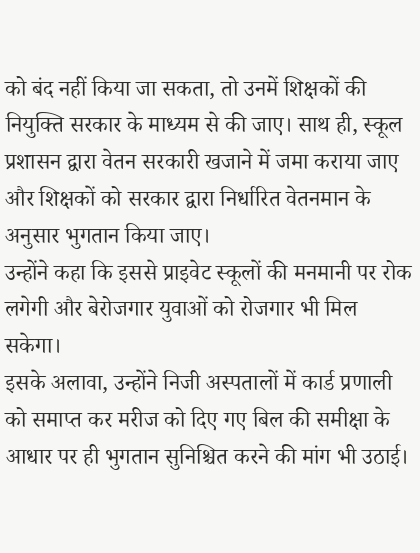को बंद नहीं किया जा सकता, तो उनमें शिक्षकों की नियुक्ति सरकार के माध्यम से की जाए। साथ ही, स्कूल प्रशासन द्वारा वेतन सरकारी खजाने में जमा कराया जाए और शिक्षकों को सरकार द्वारा निर्धारित वेतनमान के अनुसार भुगतान किया जाए।
उन्होंने कहा कि इससे प्राइवेट स्कूलों की मनमानी पर रोक लगेगी और बेरोजगार युवाओं को रोजगार भी मिल सकेगा।
इसके अलावा, उन्होंने निजी अस्पतालों में कार्ड प्रणाली को समाप्त कर मरीज को दिए गए बिल की समीक्षा के आधार पर ही भुगतान सुनिश्चित करने की मांग भी उठाई।